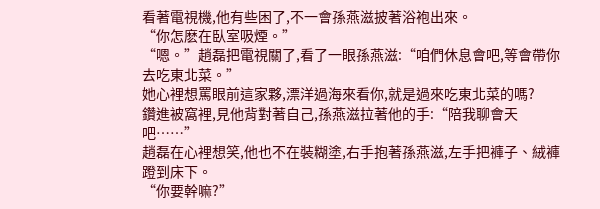看著電視機,他有些困了,不一會孫燕滋披著浴袍出來。
“你怎麽在臥室吸煙。”
“嗯。”趙磊把電視關了,看了一眼孫燕滋:“咱們休息會吧,等會帶你去吃東北菜。”
她心裡想罵眼前這家夥,漂洋過海來看你,就是過來吃東北菜的嗎?
鑽進被窩裡,見他背對著自己,孫燕滋拉著他的手:“陪我聊會天吧……”
趙磊在心裡想笑,他也不在裝糊塗,右手抱著孫燕滋,左手把褲子、絨褲蹬到床下。
“你要幹嘛?”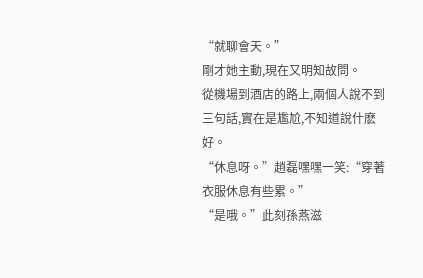“就聊會天。”
剛才她主動,現在又明知故問。
從機場到酒店的路上,兩個人說不到三句話,實在是尷尬,不知道說什麽好。
“休息呀。”趙磊嘿嘿一笑:“穿著衣服休息有些累。”
“是哦。”此刻孫燕滋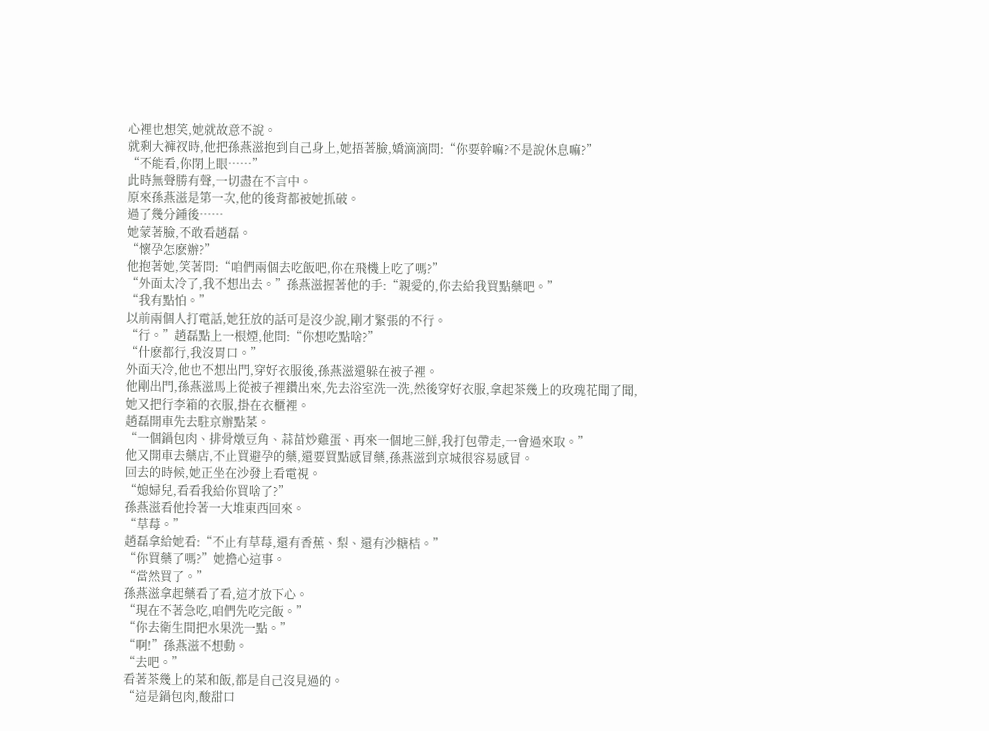心裡也想笑,她就故意不說。
就剩大褲衩時,他把孫燕滋抱到自己身上,她捂著臉,嬌滴滴問:“你要幹嘛?不是說休息嘛?”
“不能看,你閉上眼……”
此時無聲勝有聲,一切盡在不言中。
原來孫燕滋是第一次,他的後背都被她抓破。
過了幾分鍾後……
她蒙著臉,不敢看趙磊。
“懷孕怎麽辦?”
他抱著她,笑著問:“咱們兩個去吃飯吧,你在飛機上吃了嗎?”
“外面太冷了,我不想出去。”孫燕滋握著他的手:“親愛的,你去給我買點藥吧。”
“我有點怕。”
以前兩個人打電話,她狂放的話可是沒少說,剛才緊張的不行。
“行。”趙磊點上一根煙,他問:“你想吃點啥?”
“什麽都行,我沒胃口。”
外面天冷,他也不想出門,穿好衣服後,孫燕滋還躲在被子裡。
他剛出門,孫燕滋馬上從被子裡鑽出來,先去浴室洗一洗,然後穿好衣服,拿起茶幾上的玫瑰花聞了聞,她又把行李箱的衣服,掛在衣櫃裡。
趙磊開車先去駐京辦點菜。
“一個鍋包肉、排骨燉豆角、蒜苗炒雞蛋、再來一個地三鮮,我打包帶走,一會過來取。”
他又開車去藥店,不止買避孕的藥,還要買點感冒藥,孫燕滋到京城很容易感冒。
回去的時候,她正坐在沙發上看電視。
“媳婦兒,看看我給你買啥了?”
孫燕滋看他拎著一大堆東西回來。
“草莓。”
趙磊拿給她看:“不止有草莓,還有香蕉、梨、還有沙糖桔。”
“你買藥了嗎?”她擔心這事。
“當然買了。”
孫燕滋拿起藥看了看,這才放下心。
“現在不著急吃,咱們先吃完飯。”
“你去衛生間把水果洗一點。”
“啊!”孫燕滋不想動。
“去吧。”
看著茶幾上的菜和飯,都是自己沒見過的。
“這是鍋包肉,酸甜口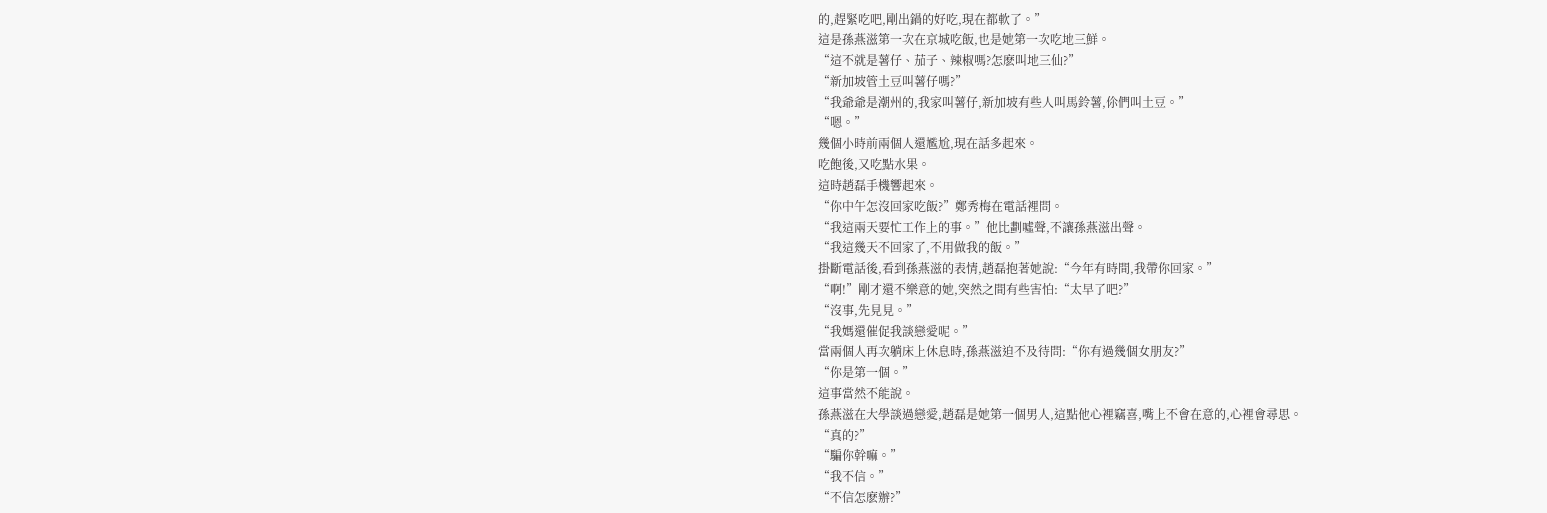的,趕緊吃吧,剛出鍋的好吃,現在都軟了。”
這是孫燕滋第一次在京城吃飯,也是她第一次吃地三鮮。
“這不就是薯仔、茄子、辣椒嗎?怎麽叫地三仙?”
“新加坡管土豆叫薯仔嗎?”
“我爺爺是潮州的,我家叫薯仔,新加坡有些人叫馬鈴薯,伱們叫土豆。”
“嗯。”
幾個小時前兩個人還尷尬,現在話多起來。
吃飽後,又吃點水果。
這時趙磊手機響起來。
“你中午怎沒回家吃飯?”鄭秀梅在電話裡問。
“我這兩天要忙工作上的事。”他比劃噓聲,不讓孫燕滋出聲。
“我這幾天不回家了,不用做我的飯。”
掛斷電話後,看到孫燕滋的表情,趙磊抱著她說:“今年有時間,我帶你回家。”
“啊!”剛才還不樂意的她,突然之間有些害怕:“太早了吧?”
“沒事,先見見。”
“我媽還催促我談戀愛呢。”
當兩個人再次躺床上休息時,孫燕滋迫不及待問:“你有過幾個女朋友?”
“你是第一個。”
這事當然不能說。
孫燕滋在大學談過戀愛,趙磊是她第一個男人,這點他心裡竊喜,嘴上不會在意的,心裡會尋思。
“真的?”
“騙你幹嘛。”
“我不信。”
“不信怎麽辦?”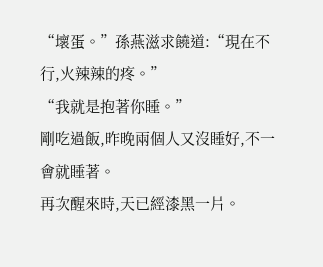“壞蛋。”孫燕滋求饒道:“現在不行,火辣辣的疼。”
“我就是抱著你睡。”
剛吃過飯,昨晚兩個人又沒睡好,不一會就睡著。
再次醒來時,天已經漆黑一片。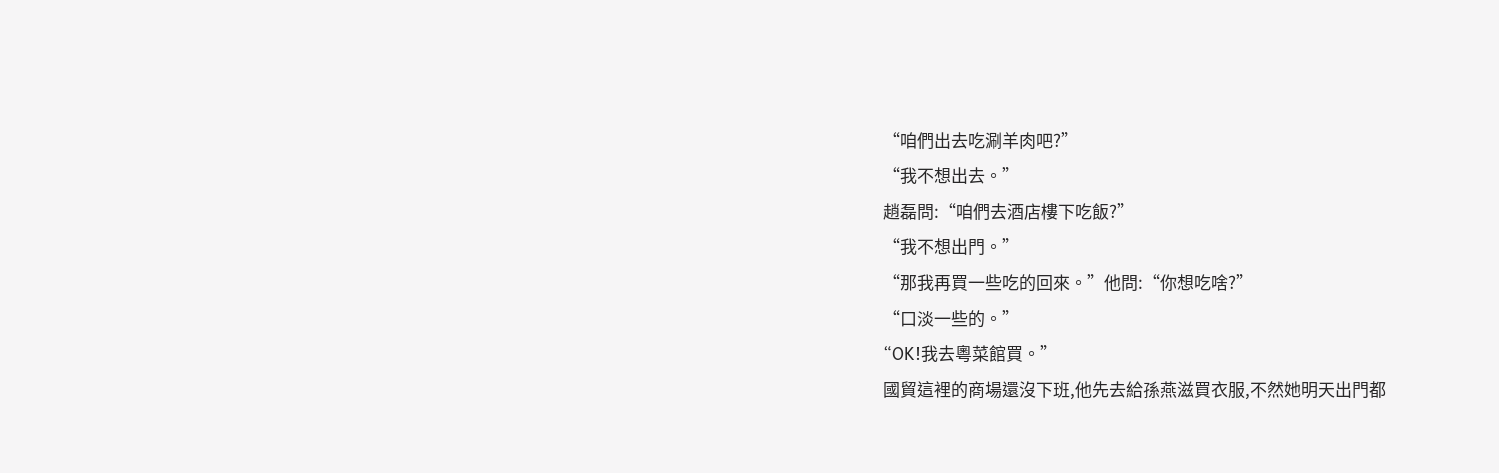“咱們出去吃涮羊肉吧?”
“我不想出去。”
趙磊問:“咱們去酒店樓下吃飯?”
“我不想出門。”
“那我再買一些吃的回來。”他問:“你想吃啥?”
“口淡一些的。”
“OK!我去粵菜館買。”
國貿這裡的商場還沒下班,他先去給孫燕滋買衣服,不然她明天出門都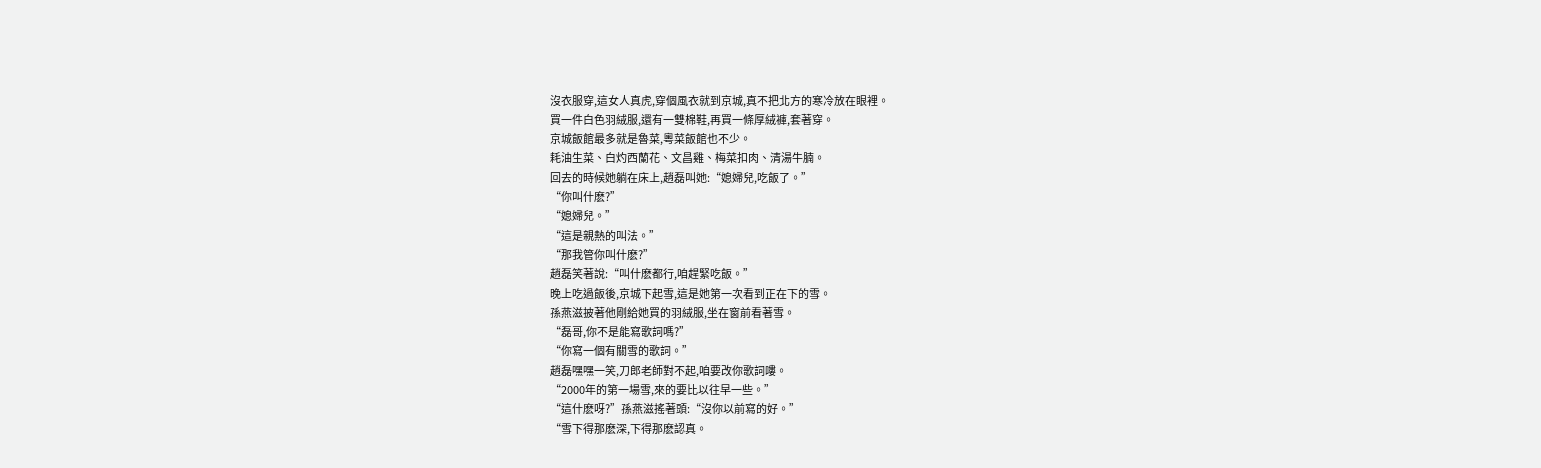沒衣服穿,這女人真虎,穿個風衣就到京城,真不把北方的寒冷放在眼裡。
買一件白色羽絨服,還有一雙棉鞋,再買一條厚絨褲,套著穿。
京城飯館最多就是魯菜,粵菜飯館也不少。
耗油生菜、白灼西蘭花、文昌雞、梅菜扣肉、清湯牛腩。
回去的時候她躺在床上,趙磊叫她:“媳婦兒,吃飯了。”
“你叫什麽?”
“媳婦兒。”
“這是親熱的叫法。”
“那我管你叫什麽?”
趙磊笑著說:“叫什麽都行,咱趕緊吃飯。”
晚上吃過飯後,京城下起雪,這是她第一次看到正在下的雪。
孫燕滋披著他剛給她買的羽絨服,坐在窗前看著雪。
“磊哥,你不是能寫歌詞嗎?”
“你寫一個有關雪的歌詞。”
趙磊嘿嘿一笑,刀郎老師對不起,咱要改你歌詞嘍。
“2000年的第一場雪,來的要比以往早一些。”
“這什麽呀?”孫燕滋搖著頭:“沒你以前寫的好。”
“雪下得那麽深,下得那麽認真。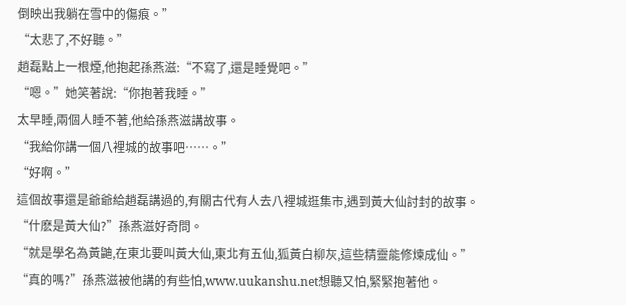倒映出我躺在雪中的傷痕。”
“太悲了,不好聽。”
趙磊點上一根煙,他抱起孫燕滋:“不寫了,還是睡覺吧。”
“嗯。”她笑著說:“你抱著我睡。”
太早睡,兩個人睡不著,他給孫燕滋講故事。
“我給你講一個八裡城的故事吧……。”
“好啊。”
這個故事還是爺爺給趙磊講過的,有關古代有人去八裡城逛集市,遇到黃大仙討封的故事。
“什麽是黃大仙?”孫燕滋好奇問。
“就是學名為黃鼬,在東北要叫黃大仙,東北有五仙,狐黃白柳灰,這些精靈能修煉成仙。”
“真的嗎?”孫燕滋被他講的有些怕,www.uukanshu.net想聽又怕,緊緊抱著他。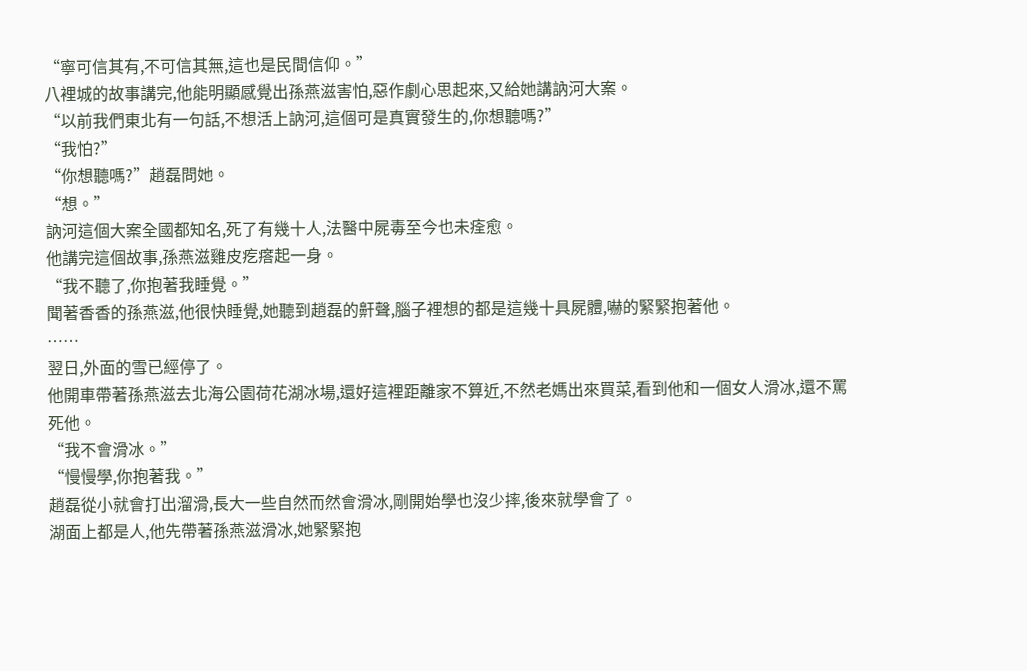“寧可信其有,不可信其無,這也是民間信仰。”
八裡城的故事講完,他能明顯感覺出孫燕滋害怕,惡作劇心思起來,又給她講訥河大案。
“以前我們東北有一句話,不想活上訥河,這個可是真實發生的,你想聽嗎?”
“我怕?”
“你想聽嗎?”趙磊問她。
“想。”
訥河這個大案全國都知名,死了有幾十人,法醫中屍毒至今也未痊愈。
他講完這個故事,孫燕滋雞皮疙瘩起一身。
“我不聽了,你抱著我睡覺。”
聞著香香的孫燕滋,他很快睡覺,她聽到趙磊的鼾聲,腦子裡想的都是這幾十具屍體,嚇的緊緊抱著他。
……
翌日,外面的雪已經停了。
他開車帶著孫燕滋去北海公園荷花湖冰場,還好這裡距離家不算近,不然老媽出來買菜,看到他和一個女人滑冰,還不罵死他。
“我不會滑冰。”
“慢慢學,你抱著我。”
趙磊從小就會打出溜滑,長大一些自然而然會滑冰,剛開始學也沒少摔,後來就學會了。
湖面上都是人,他先帶著孫燕滋滑冰,她緊緊抱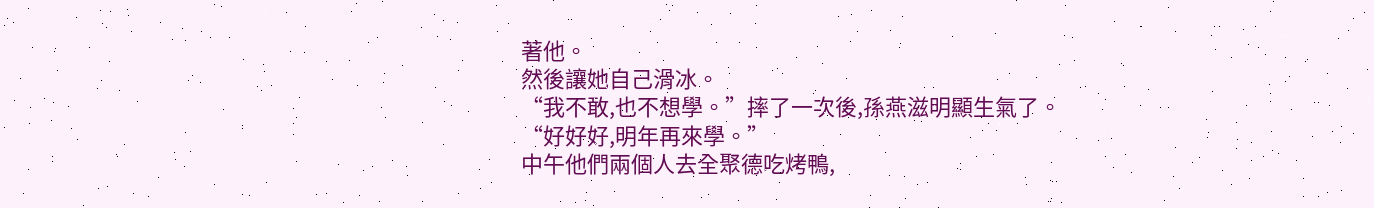著他。
然後讓她自己滑冰。
“我不敢,也不想學。”摔了一次後,孫燕滋明顯生氣了。
“好好好,明年再來學。”
中午他們兩個人去全聚德吃烤鴨,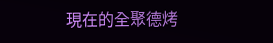現在的全聚德烤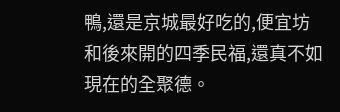鴨,還是京城最好吃的,便宜坊和後來開的四季民福,還真不如現在的全聚德。